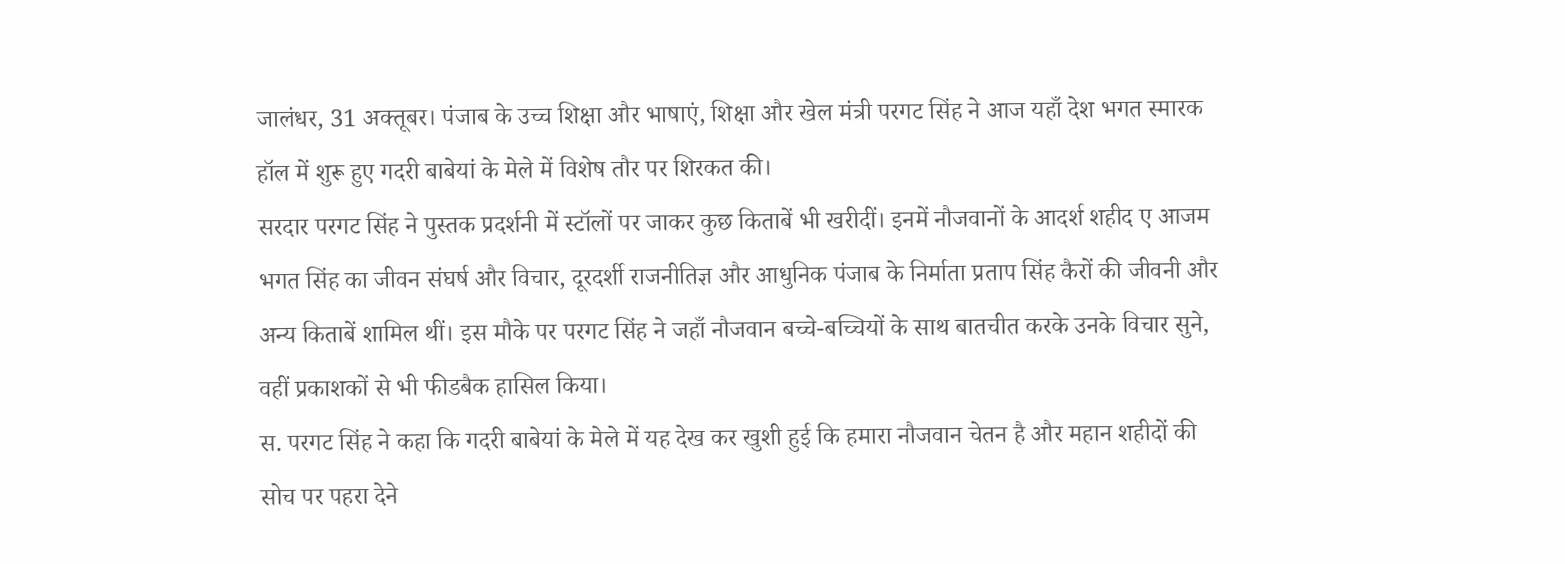जालंधर, 31 अक्तूबर। पंजाब के उच्च शिक्षा और भाषाएं, शिक्षा और खेल मंत्री परगट सिंह ने आज यहाँ देश भगत स्मारक हॉल में शुरू हुए गदरी बाबेयां के मेले में विशेष तौर पर शिरकत की।
सरदार परगट सिंह ने पुस्तक प्रदर्शनी में स्टॉलों पर जाकर कुछ किताबें भी खरीदीं। इनमें नौजवानों के आदर्श शहीद ए आजम भगत सिंह का जीवन संघर्ष और विचार, दूरदर्शी राजनीतिज्ञ और आधुनिक पंजाब के निर्माता प्रताप सिंह कैरों की जीवनी और अन्य किताबें शामिल थीं। इस मौके पर परगट सिंह ने जहाँ नौजवान बच्चे-बच्चियों के साथ बातचीत करके उनके विचार सुने, वहीं प्रकाशकों से भी फीडबैक हासिल किया।
स. परगट सिंह ने कहा कि गदरी बाबेयां के मेले में यह देख कर खुशी हुई कि हमारा नौजवान चेतन है और महान शहीदों की सोच पर पहरा देने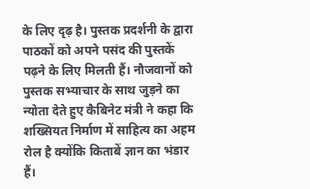के लिए दृढ़ है। पुस्तक प्रदर्शनी के द्वारा पाठकों को अपने पसंद की पुस्तकें पढ़ने के लिए मिलती हैं। नौजवानों को पुस्तक सभ्याचार के साथ जुड़ने का न्योता देते हुए कैबिनेट मंत्री ने कहा कि शख्सियत निर्माण में साहित्य का अहम रोल है क्योंकि किताबें ज्ञान का भंडार हैं।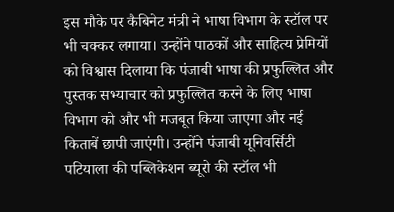इस मौके पर कैबिनेट मंत्री ने भाषा विभाग के स्टॉल पर भी चक्कर लगाया। उन्होंने पाठकों और साहित्य प्रेमियों को विश्वास दिलाया कि पंजाबी भाषा की प्रफुल्लित और पुस्तक सभ्याचार को प्रफुल्लित करने के लिए भाषा विभाग को और भी मजबूत किया जाएगा और नई किताबें छापी जाएंगी। उन्होंने पंजाबी यूनिवर्सिटी पटियाला की पब्लिकेशन ब्यूरो की स्टॉल भी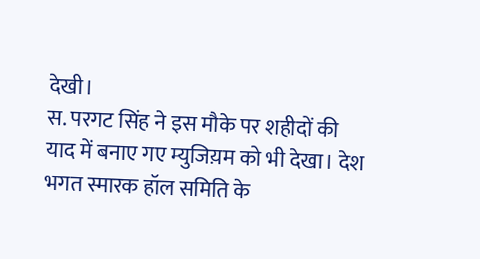देखी।
स. परगट सिंह ने इस मौके पर शहीदों की याद में बनाए गए म्युजिय़म को भी देखा। देश भगत स्मारक हॉल समिति के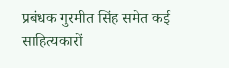प्रबंधक गुरमीत सिंह समेत कई साहित्यकारों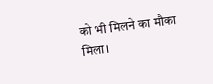को भी मिलने का मौका मिला।